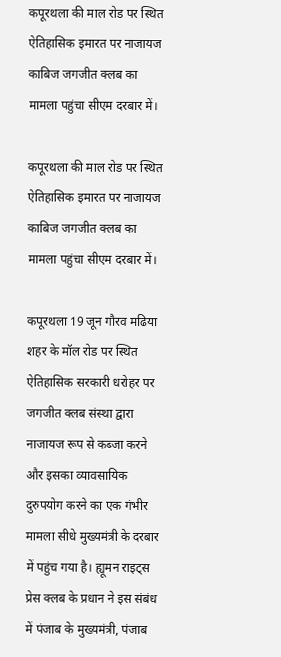कपूरथला की माल रोड पर स्थित ऐतिहासिक इमारत पर नाजायज काबिज जगजीत क्लब का मामला पहुंचा सीएम दरबार में।

कपूरथला की माल रोड पर स्थित ऐतिहासिक इमारत पर नाजायज काबिज जगजीत क्लब का मामला पहुंचा सीएम दरबार में।

कपूरथला 19 जून गौरव मढिया
शहर के मॉल रोड पर स्थित ऐतिहासिक सरकारी धरोहर पर जगजीत क्लब संस्था द्वारा नाजायज रूप से कब्जा करने और इसका व्यावसायिक दुरुपयोग करने का एक गंभीर मामला सीधे मुख्यमंत्री के दरबार में पहुंच गया है। ह्यूमन राइट्स प्रेस क्लब के प्रधान ने इस संबंध में पंजाब के मुख्यमंत्री, पंजाब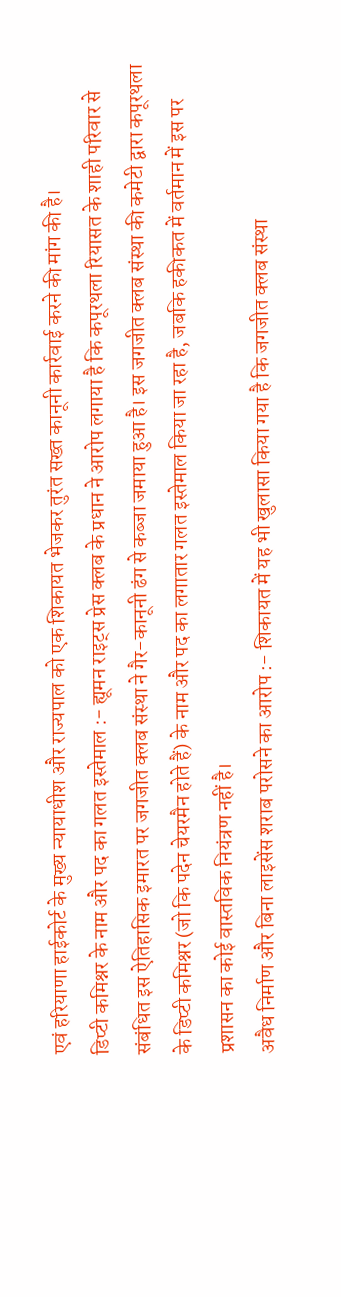एवं हरियाणा हाईकोर्ट के मुख्य न्यायाधीश और राज्यपाल को एक शिकायत भेजकर तुरंत सख्त कानूनी कार्रवाई करने की मांग की है।
डिप्टी कमिश्नर के नाम और पद का गलत इस्तेमाल :- ह्यूमन राइट्स प्रेस क्लब के प्रधान ने आरोप लगाया है कि कपूरथला रियासत के शाही परिवार से संबंधित इस ऐतिहासिक इमारत पर जगजीत क्लब संस्था ने गैर-कानूनी ढंग से कब्जा जमाया हुआ है। इस जगजीत क्लब संस्था की कमेटी द्वारा कपूरथला के डिप्टी कमिश्नर (जो कि पदेन चेयरमैन होते हैं) के नाम और पद का लगातार गलत इस्तेमाल किया जा रहा है, जबकि हकीकत में वर्तमान में इस पर प्रशासन का कोई वास्तविक नियंत्रण नहीं है।
अवैध निर्माण और बिना लाइसेंस शराब परोसने का आरोप :- शिकायत में यह भी खुलासा किया गया है कि जगजीत क्लब संस्था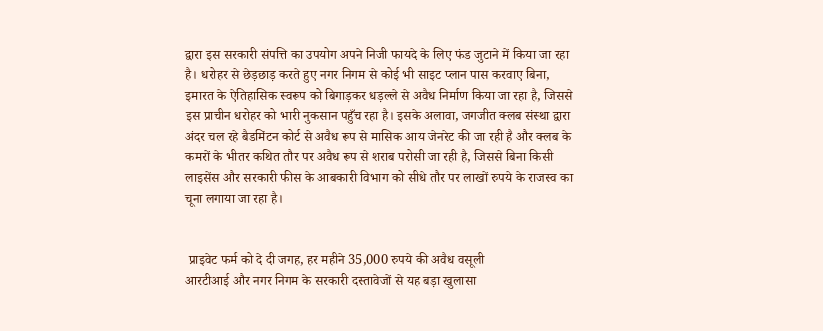द्वारा इस सरकारी संपत्ति का उपयोग अपने निजी फायदे के लिए फंड जुटाने में किया जा रहा है। धरोहर से छेड़छाड़ करते हुए नगर निगम से कोई भी साइट प्लान पास करवाए बिना, इमारत के ऐतिहासिक स्वरूप को बिगाड़कर धड़ल्ले से अवैध निर्माण किया जा रहा है, जिससे इस प्राचीन धरोहर को भारी नुकसान पहुँच रहा है। इसके अलावा, जगजीत क्लब संस्था द्वारा अंदर चल रहे बैडमिंटन कोर्ट से अवैध रूप से मासिक आय जेनरेट की जा रही है और क्लब के कमरों के भीतर कथित तौर पर अवैध रूप से शराब परोसी जा रही है, जिससे बिना किसी लाइसेंस और सरकारी फीस के आबकारी विभाग को सीधे तौर पर लाखों रुपये के राजस्व का चूना लगाया जा रहा है।


 प्राइवेट फर्म को दे दी जगह, हर महीने 35,000 रुपये की अवैध वसूली
आरटीआई और नगर निगम के सरकारी दस्तावेजों से यह बड़ा खुलासा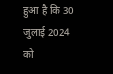हुआ है कि 30 जुलाई 2024 को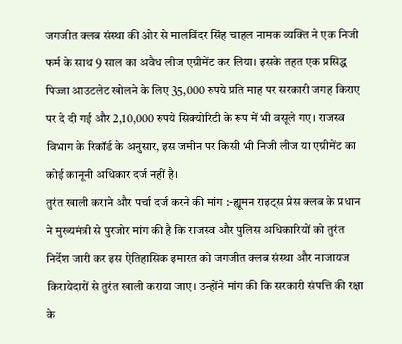जगजीत क्लब संस्था की ओर से मालविंदर सिंह चाहल नामक व्यक्ति ने एक निजी फर्म के साथ 9 साल का अवैध लीज एग्रीमेंट कर लिया। इसके तहत एक प्रसिद्ध पिज्जा आउटलेट खोलने के लिए 35,000 रुपये प्रति माह पर सरकारी जगह किराए पर दे दी गई और 2,10,000 रुपये सिक्योरिटी के रूप में भी वसूले गए। राजस्व विभाग के रिकॉर्ड के अनुसार, इस जमीन पर किसी भी निजी लीज या एग्रीमेंट का कोई कानूनी अधिकार दर्ज नहीं है।
तुरंत खाली कराने और पर्चा दर्ज करने की मांग :-ह्यूमन राइट्स प्रेस क्लब के प्रधान ने मुख्यमंत्री से पुरजोर मांग की है कि राजस्व और पुलिस अधिकारियों को तुरंत निर्देश जारी कर इस ऐतिहासिक इमारत को जगजीत क्लब संस्था और नाजायज किरायेदारों से तुरंत खाली कराया जाए। उन्होंने मांग की कि सरकारी संपत्ति की रक्षा के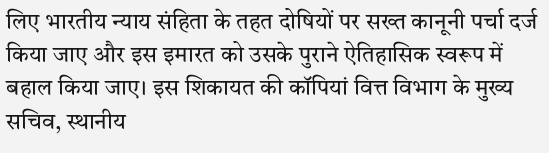लिए भारतीय न्याय संहिता के तहत दोषियों पर सख्त कानूनी पर्चा दर्ज किया जाए और इस इमारत को उसके पुराने ऐतिहासिक स्वरूप में बहाल किया जाए। इस शिकायत की कॉपियां वित्त विभाग के मुख्य सचिव, स्थानीय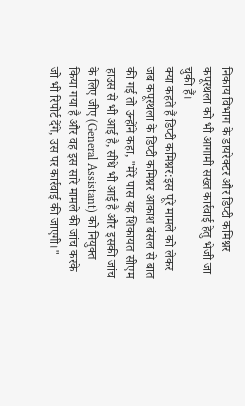निकाय विभाग के डायरेक्टर और डिप्टी कमिश्नर कपूरथला को भी आगामी सख्त कार्रवाई हेतु भेजी जा चुकी हैं।
क्या कहते हैं डिप्टी कमिश्नर:इस पूरे मामले को लेकर जब कपूरथला के डिप्टी कमिश्नर आकाश बंसल से बात की गई तो उन्होंने कहा, "मेरे पास यह शिकायत सीएम हाउस से भी आई है, सीधे भी आई है और इसकी जांच के लिए जीए (General Assistant) को नियुक्त किया गया है और वह इस सारे मामले की जांच करके जो भी रिपोर्ट देंगे, उस पर कार्रवाई की जाएगी।"